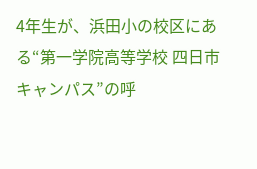4年生が、浜田小の校区にある“第一学院高等学校 四日市キャンパス”の呼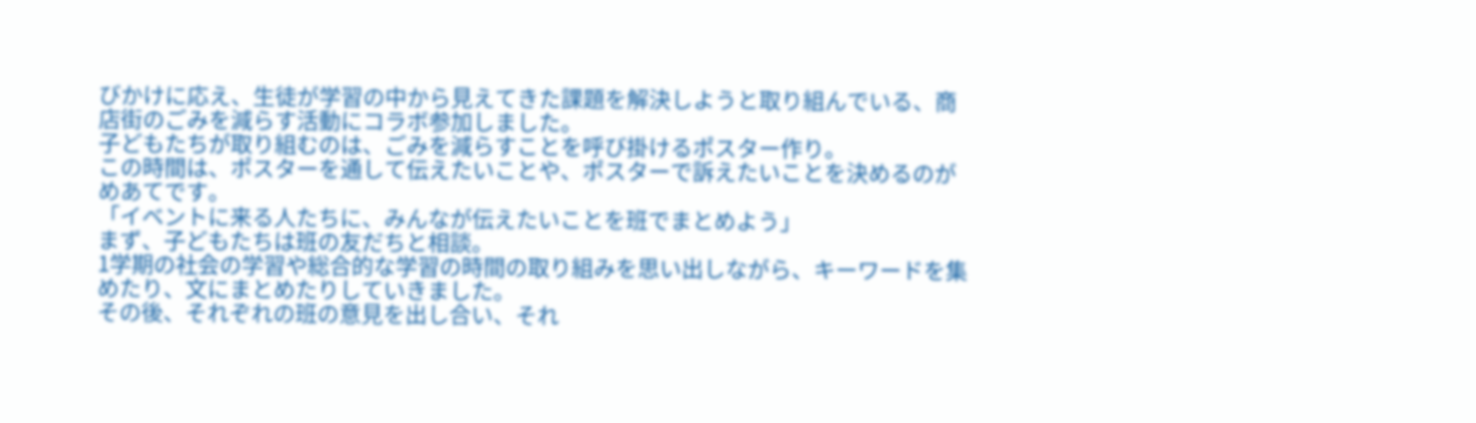びかけに応え、生徒が学習の中から見えてきた課題を解決しようと取り組んでいる、商店街のごみを減らす活動にコラボ参加しました。
子どもたちが取り組むのは、ごみを減らすことを呼び掛けるポスター作り。
この時間は、ポスターを通して伝えたいことや、ポスターで訴えたいことを決めるのがめあてです。
「イベントに来る人たちに、みんなが伝えたいことを班でまとめよう」
まず、子どもたちは班の友だちと相談。
1学期の社会の学習や総合的な学習の時間の取り組みを思い出しながら、キーワードを集めたり、文にまとめたりしていきました。
その後、それぞれの班の意見を出し合い、それ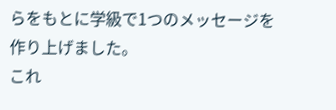らをもとに学級で1つのメッセージを作り上げました。
これ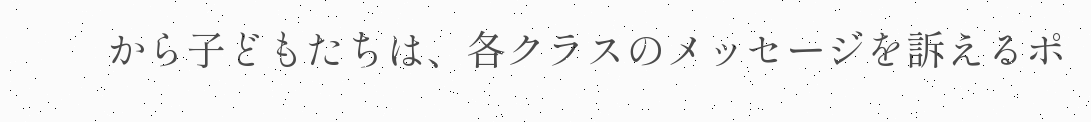から子どもたちは、各クラスのメッセージを訴えるポ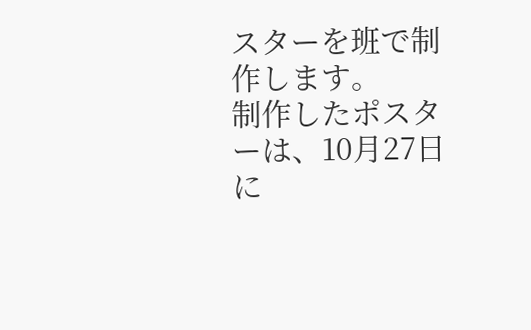スターを班で制作します。
制作したポスターは、10月27日に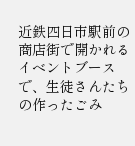近鉄四日市駅前の商店街で開かれるイベントブースで、生徒さんたちの作ったごみ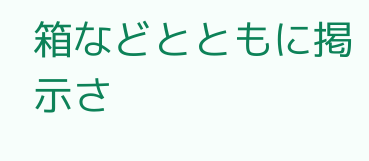箱などとともに掲示さ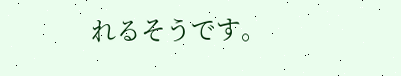れるそうです。